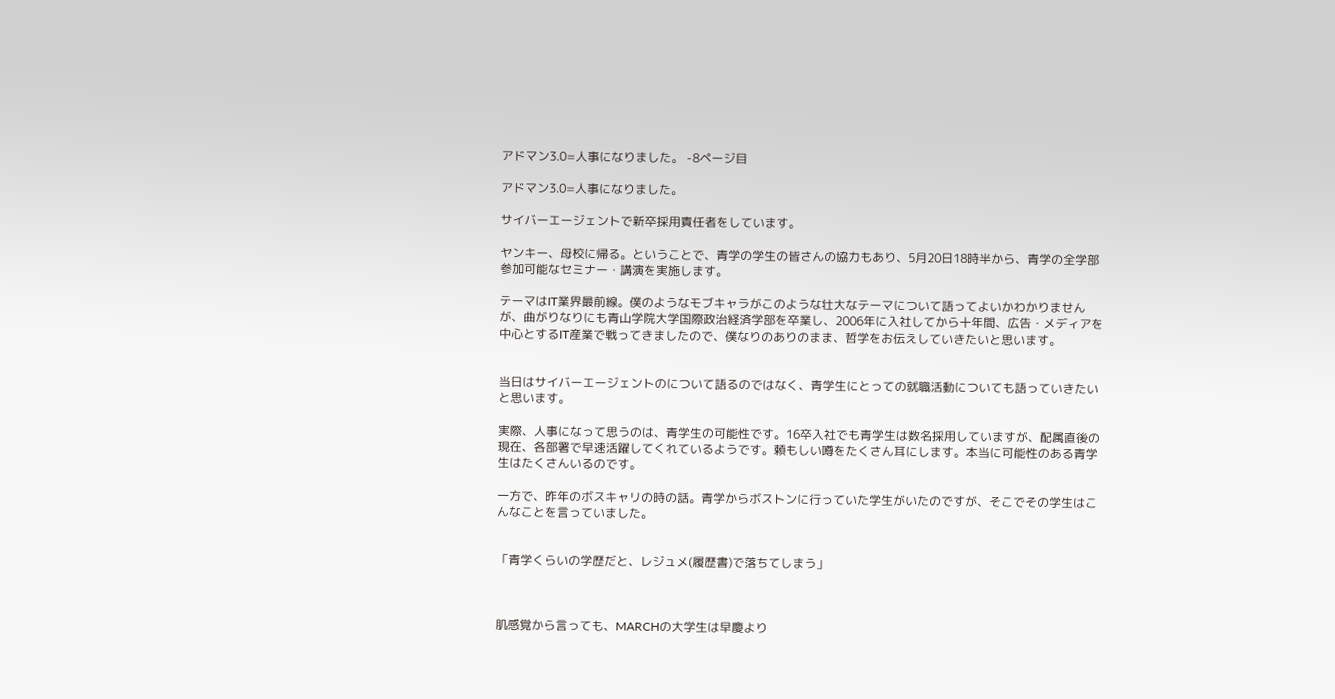アドマン3.0=人事になりました。 -8ページ目

アドマン3.0=人事になりました。

サイバーエージェントで新卒採用責任者をしています。

ヤンキー、母校に帰る。ということで、青学の学生の皆さんの協力もあり、5月20日18時半から、青学の全学部参加可能なセミナー・講演を実施します。

テーマはIT業界最前線。僕のようなモブキャラがこのような壮大なテーマについて語ってよいかわかりませんが、曲がりなりにも青山学院大学国際政治経済学部を卒業し、2006年に入社してから十年間、広告・メディアを中心とするIT産業で戦ってきましたので、僕なりのありのまま、哲学をお伝えしていきたいと思います。


当日はサイバーエージェントのについて語るのではなく、青学生にとっての就職活動についても語っていきたいと思います。

実際、人事になって思うのは、青学生の可能性です。16卒入社でも青学生は数名採用していますが、配属直後の現在、各部署で早速活躍してくれているようです。頼もしい噂をたくさん耳にします。本当に可能性のある青学生はたくさんいるのです。

一方で、昨年のボスキャリの時の話。青学からボストンに行っていた学生がいたのですが、そこでその学生はこんなことを言っていました。


「青学くらいの学歴だと、レジュメ(履歴書)で落ちてしまう」



肌感覚から言っても、MARCHの大学生は早慶より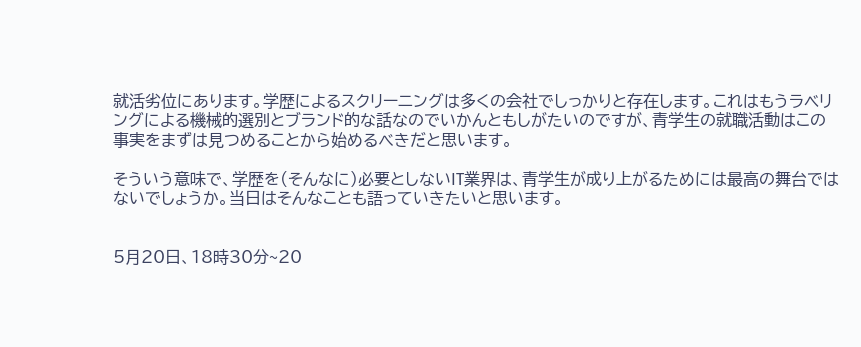就活劣位にあります。学歴によるスクリーニングは多くの会社でしっかりと存在します。これはもうラベリングによる機械的選別とブランド的な話なのでいかんともしがたいのですが、青学生の就職活動はこの事実をまずは見つめることから始めるべきだと思います。

そういう意味で、学歴を(そんなに)必要としないIT業界は、青学生が成り上がるためには最高の舞台ではないでしょうか。当日はそんなことも語っていきたいと思います。


5月20日、18時30分~20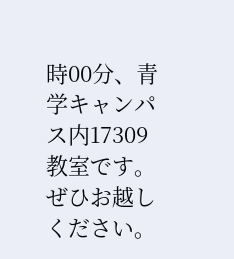時00分、青学キャンパス内17309教室です。ぜひお越しください。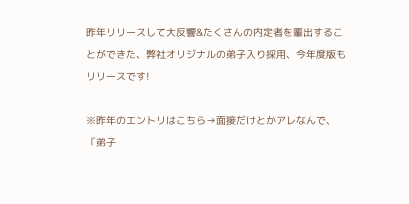昨年リリースして大反響&たくさんの内定者を輩出することができた、弊社オリジナルの弟子入り採用、今年度版もリリースです!

※昨年のエントリはこちら→面接だけとかアレなんで、「弟子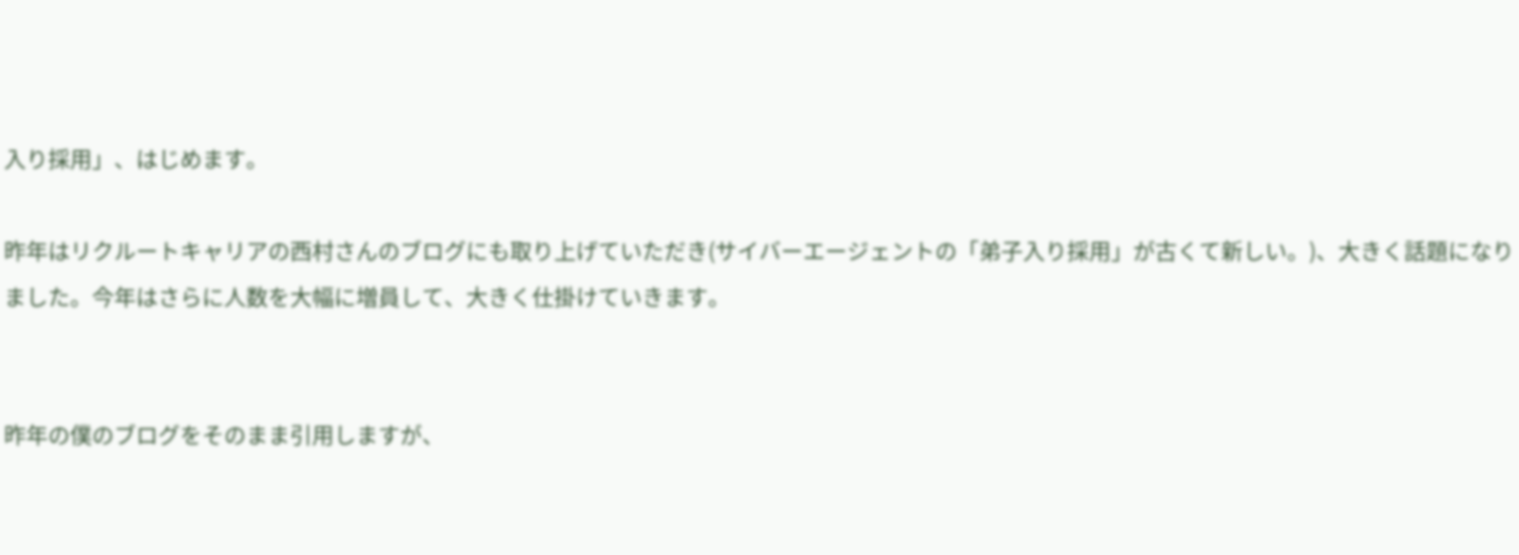入り採用」、はじめます。

昨年はリクルートキャリアの西村さんのブログにも取り上げていただき(サイバーエージェントの「弟子入り採用」が古くて新しい。)、大きく話題になりました。今年はさらに人数を大幅に増員して、大きく仕掛けていきます。


昨年の僕のブログをそのまま引用しますが、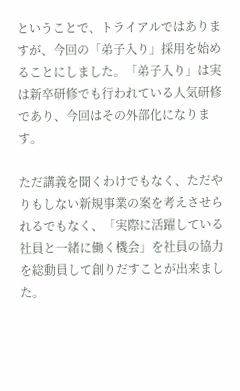ということで、トライアルではありますが、今回の「弟子入り」採用を始めることにしました。「弟子入り」は実は新卒研修でも行われている人気研修であり、今回はその外部化になります。

ただ講義を聞くわけでもなく、ただやりもしない新規事業の案を考えさせられるでもなく、「実際に活躍している社員と一緒に働く機会」を社員の協力を総動員して創りだすことが出来ました。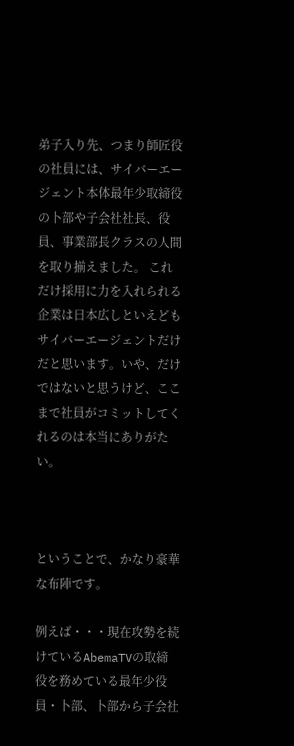弟子入り先、つまり師匠役の社員には、サイバーエージェント本体最年少取締役の卜部や子会社社長、役員、事業部長クラスの人間を取り揃えました。 これだけ採用に力を入れられる企業は日本広しといえどもサイバーエージェントだけだと思います。いや、だけではないと思うけど、ここまで社員がコミットしてくれるのは本当にありがたい。



ということで、かなり豪華な布陣です。

例えば・・・現在攻勢を続けているAbemaTVの取締役を務めている最年少役員・卜部、卜部から子会社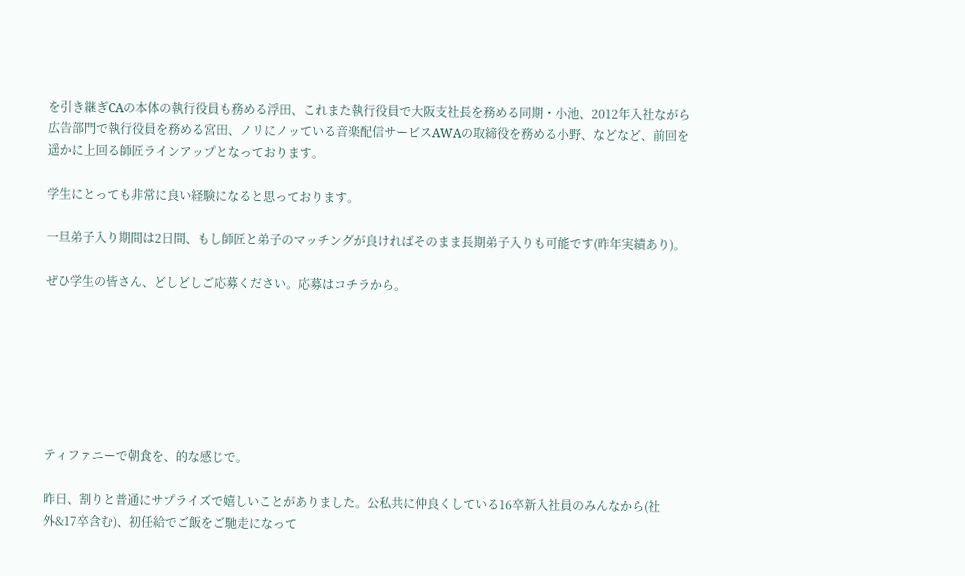を引き継ぎCAの本体の執行役員も務める浮田、これまた執行役員で大阪支社長を務める同期・小池、2012年入社ながら広告部門で執行役員を務める宮田、ノリにノッている音楽配信サービスAWAの取締役を務める小野、などなど、前回を遥かに上回る師匠ラインアップとなっております。

学生にとっても非常に良い経験になると思っております。

一旦弟子入り期間は2日間、もし師匠と弟子のマッチングが良ければそのまま長期弟子入りも可能です(昨年実績あり)。

ぜひ学生の皆さん、どしどしご応募ください。応募はコチラから。







ティファニーで朝食を、的な感じで。

昨日、割りと普通にサプライズで嬉しいことがありました。公私共に仲良くしている16卒新入社員のみんなから(社外&17卒含む)、初任給でご飯をご馳走になって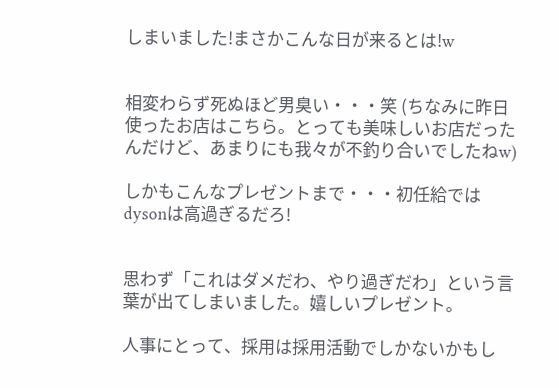しまいました!まさかこんな日が来るとは!w


相変わらず死ぬほど男臭い・・・笑 (ちなみに昨日使ったお店はこちら。とっても美味しいお店だったんだけど、あまりにも我々が不釣り合いでしたねw)

しかもこんなプレゼントまで・・・初任給ではdysonは高過ぎるだろ!


思わず「これはダメだわ、やり過ぎだわ」という言葉が出てしまいました。嬉しいプレゼント。

人事にとって、採用は採用活動でしかないかもし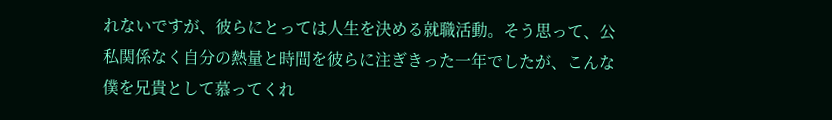れないですが、彼らにとっては人生を決める就職活動。そう思って、公私関係なく自分の熱量と時間を彼らに注ぎきった一年でしたが、こんな僕を兄貴として慕ってくれ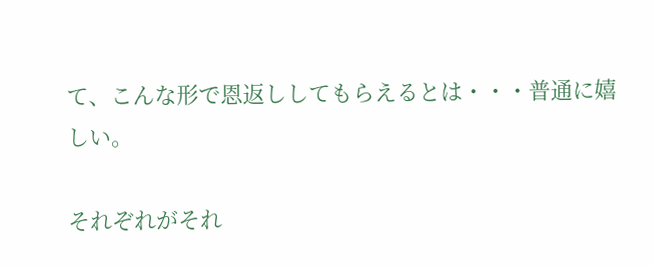て、こんな形で恩返ししてもらえるとは・・・普通に嬉しい。

それぞれがそれ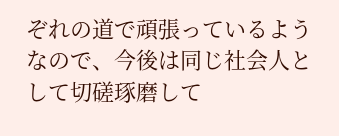ぞれの道で頑張っているようなので、今後は同じ社会人として切磋琢磨して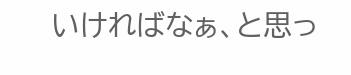いければなぁ、と思っ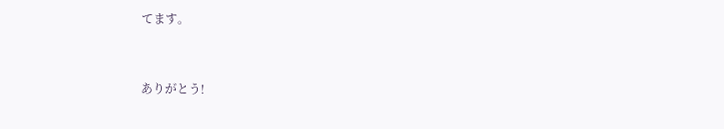てます。


ありがとう!